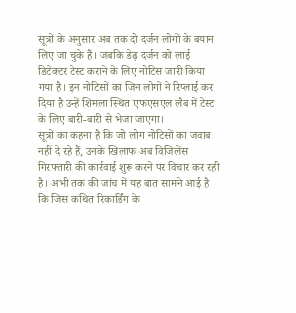सूत्रों के अनुसार अब तक दो दर्जन लोगों के बयान लिए जा चुके हैं। जबकि डेढ़ दर्जन को लाई डिटेक्टर टेस्ट कराने के लिए नोटिस जारी किया गया है। इन नोटिसों का जिन लोगों ने रिप्लाई कर दिया है उन्हें शिमला स्थित एफएसएल लैब में टेस्ट के लिए बारी-बारी से भेजा जाएगा।
सूत्रों का कहना है कि जो लोग नोटिसों का जवाब नहीं दे रहे हैं, उनके खिलाफ अब विजिलेंस गिरफ्तारी की कार्रवाई शुरू करने पर विचार कर रही है। अभी तक की जांच में यह बात सामने आई है कि जिस कथित रिकार्डिंग के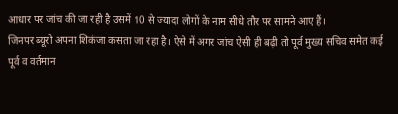आधार पर जांच की जा रही है उसमें 10 से ज्यादा लोगों के नाम सीधे तौर पर सामने आए हैं।
जिनपर ब्यूरो अपना शिकंजा कसता जा रहा है। ऐसे में अगर जांच ऐसी ही बढ़ी तो पूर्व मुख्य सचिव समेत कई पूर्व व वर्तमान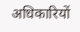अधिकारियों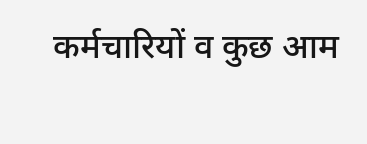कर्मचारियों व कुछ आम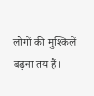लोगों की मुश्किलें बढ़ना तय हैं।